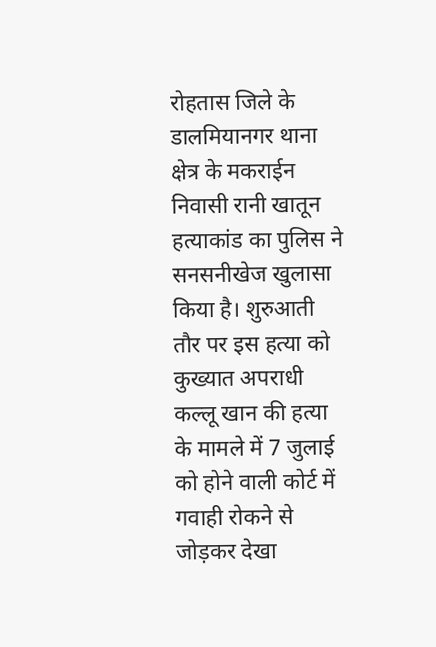रोहतास जिले के डालमियानगर थाना क्षेत्र के मकराईन निवासी रानी खातून हत्याकांड का पुलिस ने सनसनीखेज खुलासा किया है। शुरुआती तौर पर इस हत्या को कुख्यात अपराधी कल्लू खान की हत्या के मामले में 7 जुलाई को होने वाली कोर्ट में गवाही रोकने से जोड़कर देखा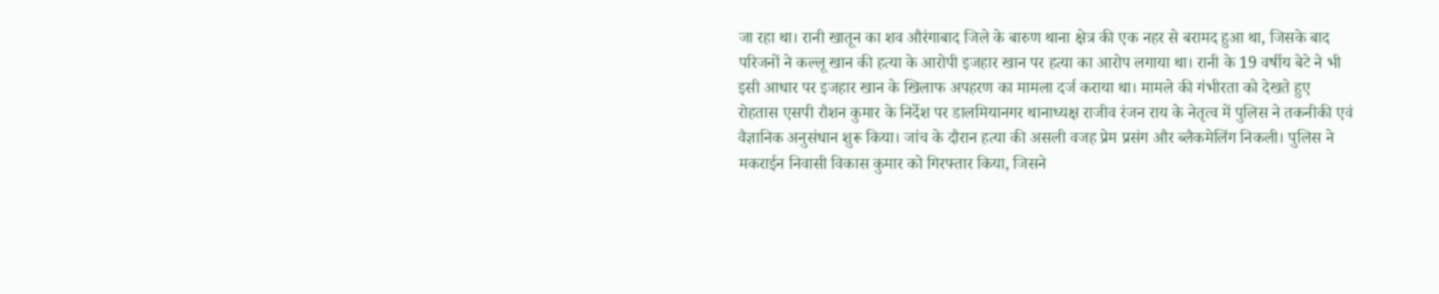जा रहा था। रानी खातून का शव औरंगाबाद जिले के बारुण थाना क्षेत्र की एक नहर से बरामद हुआ था, जिसके बाद परिजनों ने कल्लू खान की हत्या के आरोपी इजहार खान पर हत्या का आरोप लगाया था। रानी के 19 वर्षीय बेटे ने भी इसी आधार पर इजहार खान के खिलाफ अपहरण का मामला दर्ज कराया था। मामले की गंभीरता को देखते हुए रोहतास एसपी रौशन कुमार के निर्देश पर डालमियानगर थानाध्यक्ष राजीव रंजन राय के नेतृत्व में पुलिस ने तकनीकी एवं वैज्ञानिक अनुसंधान शुरू किया। जांच के दौरान हत्या की असली वजह प्रेम प्रसंग और ब्लैकमेलिंग निकली। पुलिस ने मकराईन निवासी विकास कुमार को गिरफ्तार किया, जिसने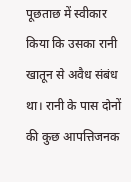पूछताछ में स्वीकार किया कि उसका रानी खातून से अवैध संबंध था। रानी के पास दोनों की कुछ आपत्तिजनक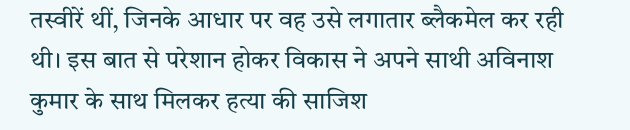तस्वीरें थीं, जिनके आधार पर वह उसे लगातार ब्लैकमेल कर रही थी। इस बात से परेशान होकर विकास ने अपने साथी अविनाश कुमार के साथ मिलकर हत्या की साजिश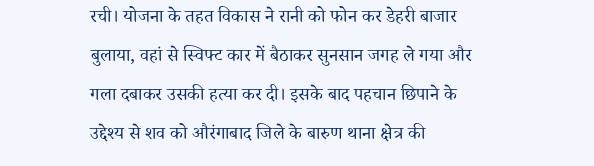रची। योजना के तहत विकास ने रानी को फोन कर डेहरी बाजार बुलाया, वहां से स्विफ्ट कार में बैठाकर सुनसान जगह ले गया और गला दबाकर उसकी हत्या कर दी। इसके बाद पहचान छिपाने के उद्देश्य से शव को औरंगाबाद जिले के बारुण थाना क्षेत्र की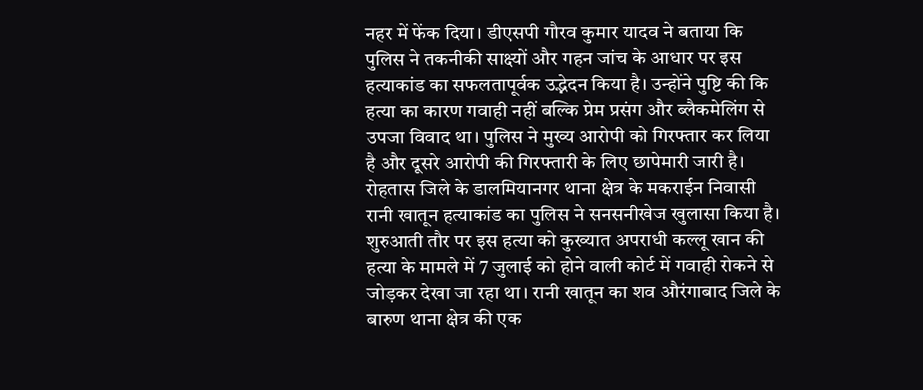नहर में फेंक दिया। डीएसपी गौरव कुमार यादव ने बताया कि पुलिस ने तकनीकी साक्ष्यों और गहन जांच के आधार पर इस हत्याकांड का सफलतापूर्वक उद्भेदन किया है। उन्होंने पुष्टि की कि हत्या का कारण गवाही नहीं बल्कि प्रेम प्रसंग और ब्लैकमेलिंग से उपजा विवाद था। पुलिस ने मुख्य आरोपी को गिरफ्तार कर लिया है और दूसरे आरोपी की गिरफ्तारी के लिए छापेमारी जारी है।
रोहतास जिले के डालमियानगर थाना क्षेत्र के मकराईन निवासी रानी खातून हत्याकांड का पुलिस ने सनसनीखेज खुलासा किया है। शुरुआती तौर पर इस हत्या को कुख्यात अपराधी कल्लू खान की हत्या के मामले में 7 जुलाई को होने वाली कोर्ट में गवाही रोकने से जोड़कर देखा जा रहा था। रानी खातून का शव औरंगाबाद जिले के बारुण थाना क्षेत्र की एक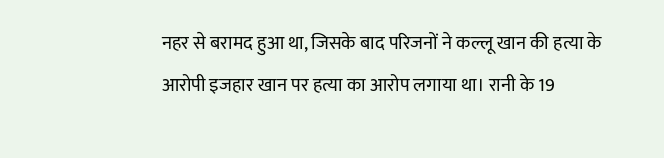नहर से बरामद हुआ था, जिसके बाद परिजनों ने कल्लू खान की हत्या के आरोपी इजहार खान पर हत्या का आरोप लगाया था। रानी के 19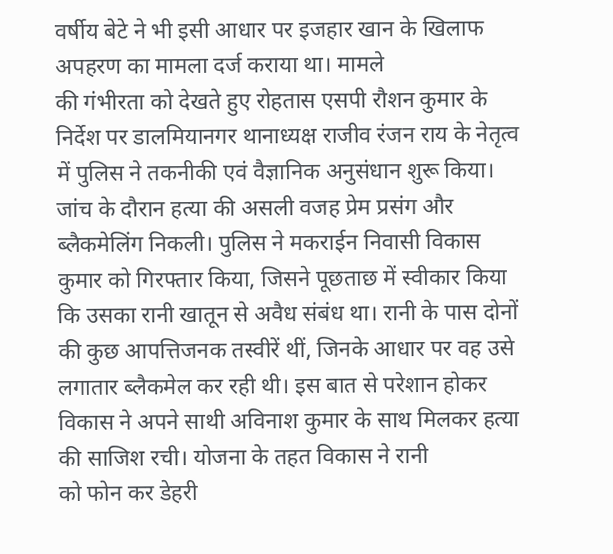वर्षीय बेटे ने भी इसी आधार पर इजहार खान के खिलाफ अपहरण का मामला दर्ज कराया था। मामले
की गंभीरता को देखते हुए रोहतास एसपी रौशन कुमार के निर्देश पर डालमियानगर थानाध्यक्ष राजीव रंजन राय के नेतृत्व में पुलिस ने तकनीकी एवं वैज्ञानिक अनुसंधान शुरू किया। जांच के दौरान हत्या की असली वजह प्रेम प्रसंग और ब्लैकमेलिंग निकली। पुलिस ने मकराईन निवासी विकास कुमार को गिरफ्तार किया, जिसने पूछताछ में स्वीकार किया कि उसका रानी खातून से अवैध संबंध था। रानी के पास दोनों की कुछ आपत्तिजनक तस्वीरें थीं, जिनके आधार पर वह उसे लगातार ब्लैकमेल कर रही थी। इस बात से परेशान होकर विकास ने अपने साथी अविनाश कुमार के साथ मिलकर हत्या की साजिश रची। योजना के तहत विकास ने रानी
को फोन कर डेहरी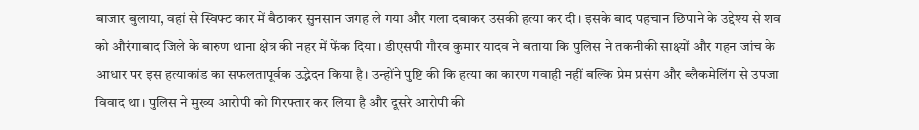बाजार बुलाया, वहां से स्विफ्ट कार में बैठाकर सुनसान जगह ले गया और गला दबाकर उसकी हत्या कर दी। इसके बाद पहचान छिपाने के उद्देश्य से शव को औरंगाबाद जिले के बारुण थाना क्षेत्र की नहर में फेंक दिया। डीएसपी गौरव कुमार यादव ने बताया कि पुलिस ने तकनीकी साक्ष्यों और गहन जांच के आधार पर इस हत्याकांड का सफलतापूर्वक उद्भेदन किया है। उन्होंने पुष्टि की कि हत्या का कारण गवाही नहीं बल्कि प्रेम प्रसंग और ब्लैकमेलिंग से उपजा विवाद था। पुलिस ने मुख्य आरोपी को गिरफ्तार कर लिया है और दूसरे आरोपी की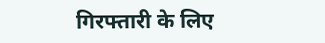गिरफ्तारी के लिए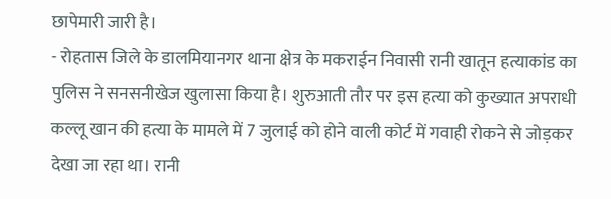छापेमारी जारी है।
- रोहतास जिले के डालमियानगर थाना क्षेत्र के मकराईन निवासी रानी खातून हत्याकांड का पुलिस ने सनसनीखेज खुलासा किया है। शुरुआती तौर पर इस हत्या को कुख्यात अपराधी कल्लू खान की हत्या के मामले में 7 जुलाई को होने वाली कोर्ट में गवाही रोकने से जोड़कर देखा जा रहा था। रानी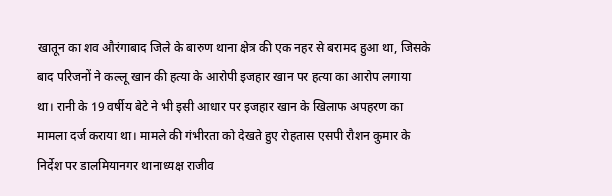खातून का शव औरंगाबाद जिले के बारुण थाना क्षेत्र की एक नहर से बरामद हुआ था, जिसके बाद परिजनों ने कल्लू खान की हत्या के आरोपी इजहार खान पर हत्या का आरोप लगाया था। रानी के 19 वर्षीय बेटे ने भी इसी आधार पर इजहार खान के खिलाफ अपहरण का मामला दर्ज कराया था। मामले की गंभीरता को देखते हुए रोहतास एसपी रौशन कुमार के निर्देश पर डालमियानगर थानाध्यक्ष राजीव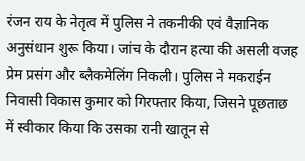रंजन राय के नेतृत्व में पुलिस ने तकनीकी एवं वैज्ञानिक अनुसंधान शुरू किया। जांच के दौरान हत्या की असली वजह प्रेम प्रसंग और ब्लैकमेलिंग निकली। पुलिस ने मकराईन निवासी विकास कुमार को गिरफ्तार किया, जिसने पूछताछ में स्वीकार किया कि उसका रानी खातून से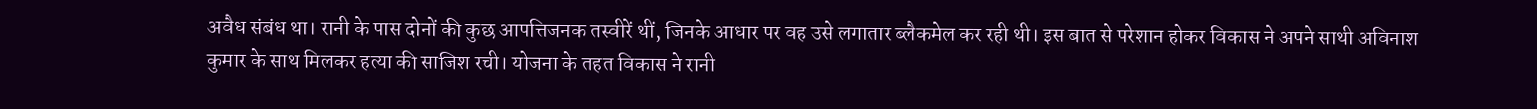अवैध संबंध था। रानी के पास दोनों की कुछ आपत्तिजनक तस्वीरें थीं, जिनके आधार पर वह उसे लगातार ब्लैकमेल कर रही थी। इस बात से परेशान होकर विकास ने अपने साथी अविनाश कुमार के साथ मिलकर हत्या की साजिश रची। योजना के तहत विकास ने रानी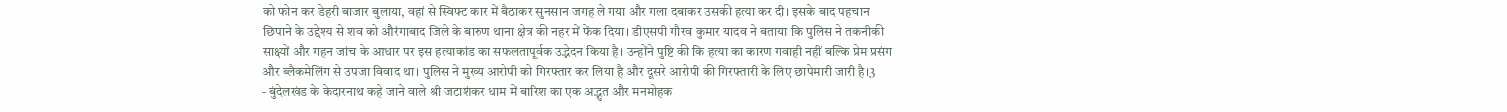को फोन कर डेहरी बाजार बुलाया, वहां से स्विफ्ट कार में बैठाकर सुनसान जगह ले गया और गला दबाकर उसकी हत्या कर दी। इसके बाद पहचान छिपाने के उद्देश्य से शव को औरंगाबाद जिले के बारुण थाना क्षेत्र की नहर में फेंक दिया। डीएसपी गौरव कुमार यादव ने बताया कि पुलिस ने तकनीकी साक्ष्यों और गहन जांच के आधार पर इस हत्याकांड का सफलतापूर्वक उद्भेदन किया है। उन्होंने पुष्टि की कि हत्या का कारण गवाही नहीं बल्कि प्रेम प्रसंग और ब्लैकमेलिंग से उपजा विवाद था। पुलिस ने मुख्य आरोपी को गिरफ्तार कर लिया है और दूसरे आरोपी की गिरफ्तारी के लिए छापेमारी जारी है।3
- बुंदेलखंड के केदारनाथ कहे जाने वाले श्री जटाशंकर धाम में बारिश का एक अद्भुत और मनमोहक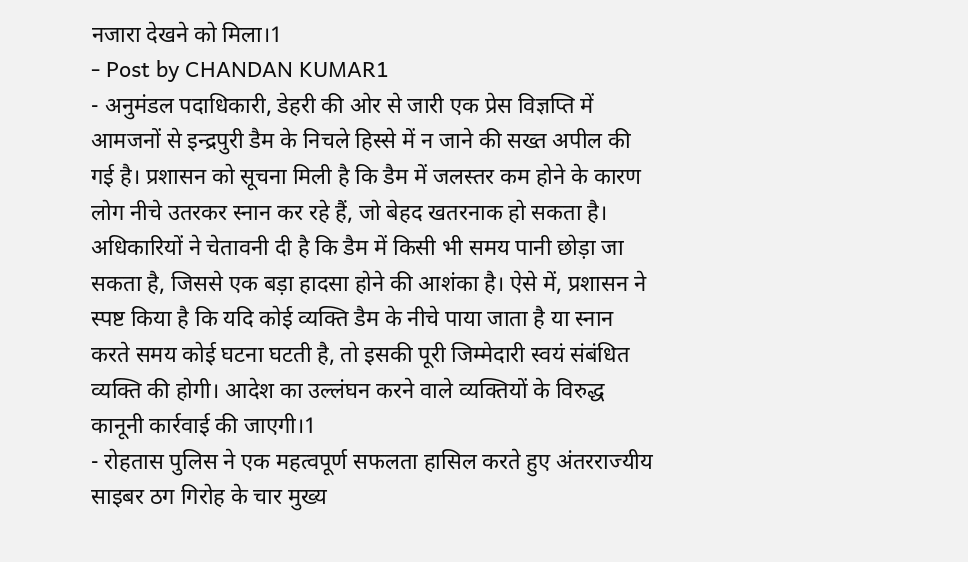नजारा देखने को मिला।1
- Post by CHANDAN KUMAR1
- अनुमंडल पदाधिकारी, डेहरी की ओर से जारी एक प्रेस विज्ञप्ति में आमजनों से इन्द्रपुरी डैम के निचले हिस्से में न जाने की सख्त अपील की गई है। प्रशासन को सूचना मिली है कि डैम में जलस्तर कम होने के कारण लोग नीचे उतरकर स्नान कर रहे हैं, जो बेहद खतरनाक हो सकता है। अधिकारियों ने चेतावनी दी है कि डैम में किसी भी समय पानी छोड़ा जा सकता है, जिससे एक बड़ा हादसा होने की आशंका है। ऐसे में, प्रशासन ने स्पष्ट किया है कि यदि कोई व्यक्ति डैम के नीचे पाया जाता है या स्नान करते समय कोई घटना घटती है, तो इसकी पूरी जिम्मेदारी स्वयं संबंधित व्यक्ति की होगी। आदेश का उल्लंघन करने वाले व्यक्तियों के विरुद्ध कानूनी कार्रवाई की जाएगी।1
- रोहतास पुलिस ने एक महत्वपूर्ण सफलता हासिल करते हुए अंतरराज्यीय साइबर ठग गिरोह के चार मुख्य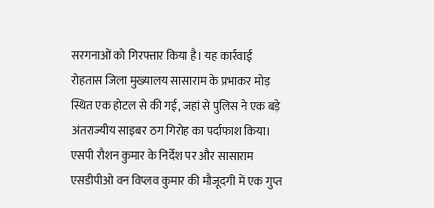सरगनाओं को गिरफ्तार किया है। यह कार्रवाई रोहतास जिला मुख्यालय सासाराम के प्रभाकर मोड़ स्थित एक होटल से की गई, जहां से पुलिस ने एक बड़े अंतराज्यीय साइबर ठग गिरोह का पर्दाफाश किया। एसपी रौशन कुमार के निर्देश पर और सासाराम एसडीपीओ वन विप्लव कुमार की मौजूदगी में एक गुप्त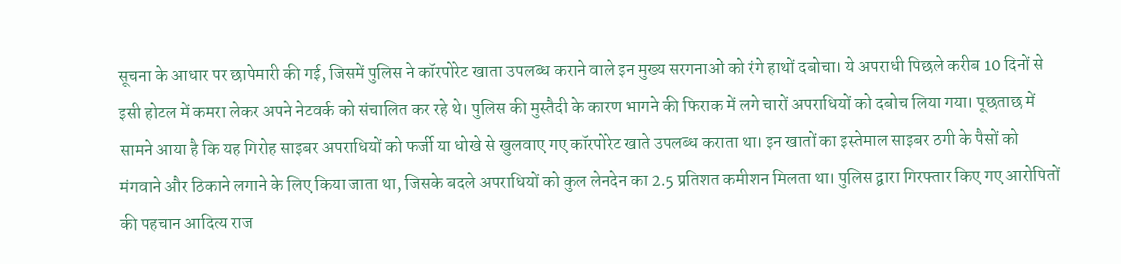सूचना के आधार पर छापेमारी की गई, जिसमें पुलिस ने कॉरपोरेट खाता उपलब्ध कराने वाले इन मुख्य सरगनाओं को रंगे हाथों दबोचा। ये अपराधी पिछले करीब 10 दिनों से इसी होटल में कमरा लेकर अपने नेटवर्क को संचालित कर रहे थे। पुलिस की मुस्तैदी के कारण भागने की फिराक में लगे चारों अपराधियों को दबोच लिया गया। पूछताछ में सामने आया है कि यह गिरोह साइबर अपराधियों को फर्जी या धोखे से खुलवाए गए कॉरपोरेट खाते उपलब्ध कराता था। इन खातों का इस्तेमाल साइबर ठगी के पैसों को मंगवाने और ठिकाने लगाने के लिए किया जाता था, जिसके बदले अपराधियों को कुल लेनदेन का 2.5 प्रतिशत कमीशन मिलता था। पुलिस द्वारा गिरफ्तार किए गए आरोपितों की पहचान आदित्य राज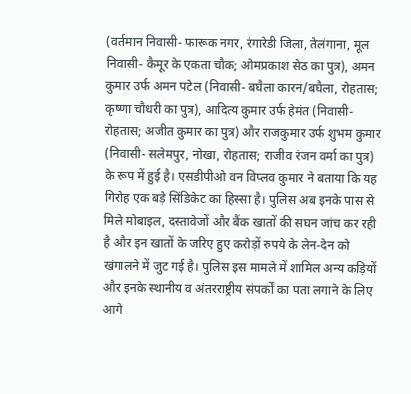(वर्तमान निवासी- फारूक नगर, रंगारेडी जिला, तेलंगाना, मूल निवासी- कैमूर के एकता चौक; ओमप्रकाश सेठ का पुत्र), अमन कुमार उर्फ अमन पटेल (निवासी- बघैला कारन/बघैला, रोहतास; कृष्णा चौधरी का पुत्र), आदित्य कुमार उर्फ हेमंत (निवासी- रोहतास; अजीत कुमार का पुत्र) और राजकुमार उर्फ शुभम कुमार (निवासी- सलेमपुर, नोखा, रोहतास; राजीव रंजन वर्मा का पुत्र) के रूप में हुई है। एसडीपीओ वन विप्लव कुमार ने बताया कि यह गिरोह एक बड़े सिंडिकेट का हिस्सा है। पुलिस अब इनके पास से मिले मोबाइल, दस्तावेजों और बैंक खातों की सघन जांच कर रही है और इन खातों के जरिए हुए करोड़ों रुपये के लेन-देन को खंगालने में जुट गई है। पुलिस इस मामले में शामिल अन्य कड़ियों और इनके स्थानीय व अंतरराष्ट्रीय संपर्कों का पता लगाने के लिए आगे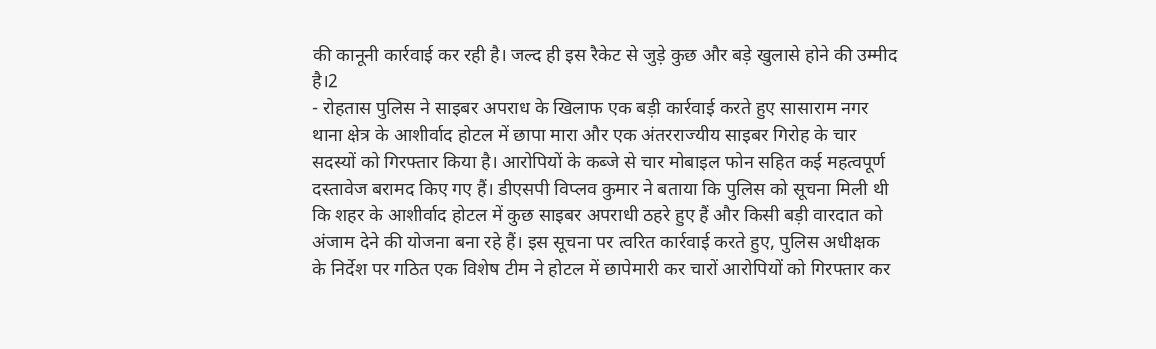की कानूनी कार्रवाई कर रही है। जल्द ही इस रैकेट से जुड़े कुछ और बड़े खुलासे होने की उम्मीद है।2
- रोहतास पुलिस ने साइबर अपराध के खिलाफ एक बड़ी कार्रवाई करते हुए सासाराम नगर थाना क्षेत्र के आशीर्वाद होटल में छापा मारा और एक अंतरराज्यीय साइबर गिरोह के चार सदस्यों को गिरफ्तार किया है। आरोपियों के कब्जे से चार मोबाइल फोन सहित कई महत्वपूर्ण दस्तावेज बरामद किए गए हैं। डीएसपी विप्लव कुमार ने बताया कि पुलिस को सूचना मिली थी कि शहर के आशीर्वाद होटल में कुछ साइबर अपराधी ठहरे हुए हैं और किसी बड़ी वारदात को अंजाम देने की योजना बना रहे हैं। इस सूचना पर त्वरित कार्रवाई करते हुए, पुलिस अधीक्षक के निर्देश पर गठित एक विशेष टीम ने होटल में छापेमारी कर चारों आरोपियों को गिरफ्तार कर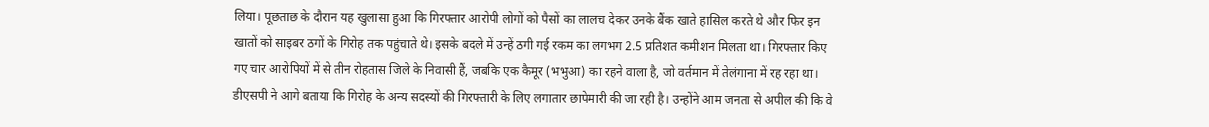लिया। पूछताछ के दौरान यह खुलासा हुआ कि गिरफ्तार आरोपी लोगों को पैसों का लालच देकर उनके बैंक खाते हासिल करते थे और फिर इन खातों को साइबर ठगों के गिरोह तक पहुंचाते थे। इसके बदले में उन्हें ठगी गई रकम का लगभग 2.5 प्रतिशत कमीशन मिलता था। गिरफ्तार किए गए चार आरोपियों में से तीन रोहतास जिले के निवासी हैं, जबकि एक कैमूर (भभुआ) का रहने वाला है, जो वर्तमान में तेलंगाना में रह रहा था। डीएसपी ने आगे बताया कि गिरोह के अन्य सदस्यों की गिरफ्तारी के लिए लगातार छापेमारी की जा रही है। उन्होंने आम जनता से अपील की कि वे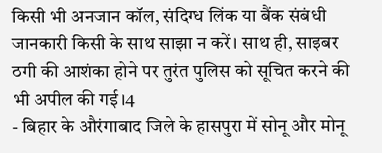किसी भी अनजान कॉल, संदिग्ध लिंक या बैंक संबंधी जानकारी किसी के साथ साझा न करें। साथ ही, साइबर ठगी की आशंका होने पर तुरंत पुलिस को सूचित करने की भी अपील की गई।4
- बिहार के औरंगाबाद जिले के हासपुरा में सोनू और मोनू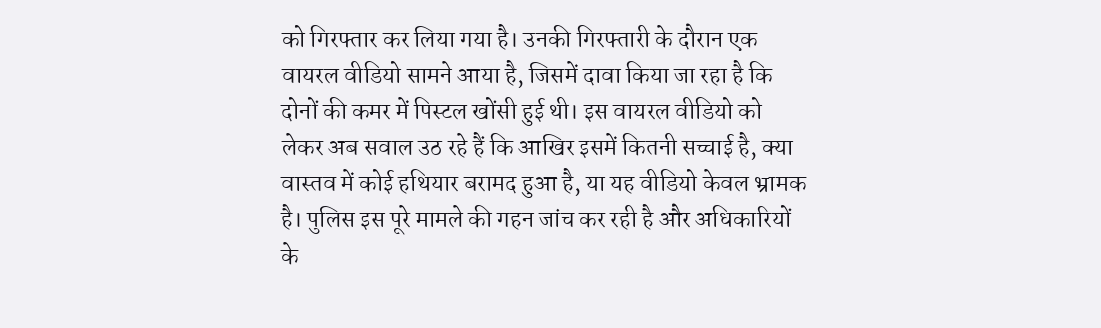को गिरफ्तार कर लिया गया है। उनकी गिरफ्तारी के दौरान एक वायरल वीडियो सामने आया है, जिसमें दावा किया जा रहा है कि दोनों की कमर में पिस्टल खोंसी हुई थी। इस वायरल वीडियो को लेकर अब सवाल उठ रहे हैं कि आखिर इसमें कितनी सच्चाई है, क्या वास्तव में कोई हथियार बरामद हुआ है, या यह वीडियो केवल भ्रामक है। पुलिस इस पूरे मामले की गहन जांच कर रही है और अधिकारियों के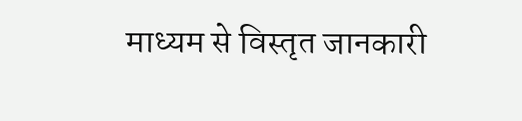माध्यम से विस्तृत जानकारी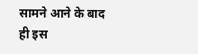सामने आने के बाद ही इस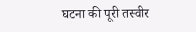घटना की पूरी तस्वीर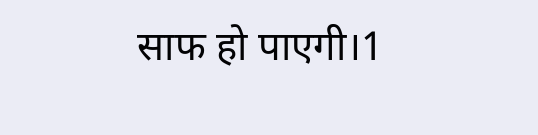साफ हो पाएगी।1